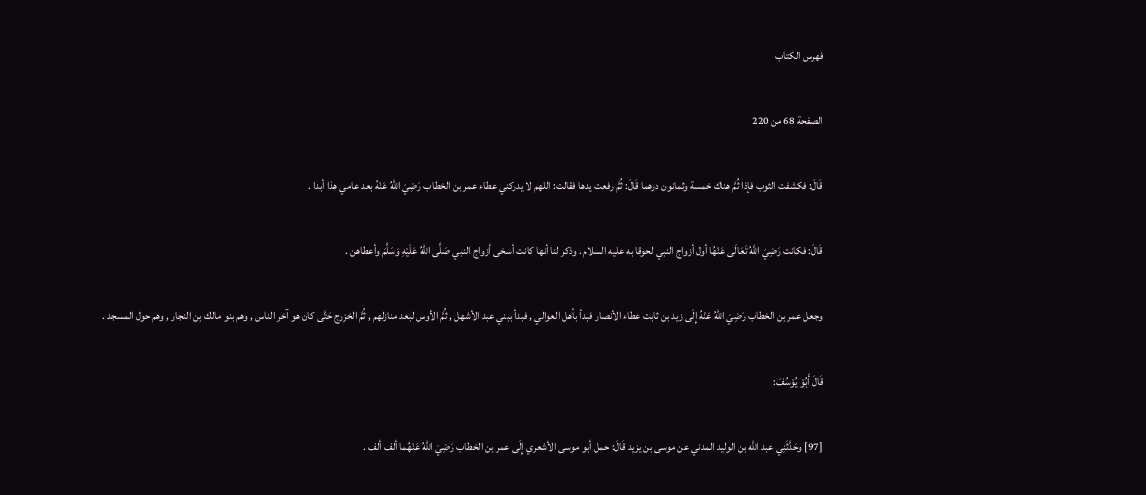فهرس الكتاب

الصفحة 68 من 220

قَالَ: فكشفت الثوب فإذا ثُمَّ هناك خمسة وثمانون درهما قَالَ: ثُمَّ رفعت يدها فقالت: اللهم لا يدركني عطاء عمر بن الخطاب رَضِيَ اللهُ عَنْهُ بعد عامي هذا أبدا .

قَالَ: فكانت رَضِيَ اللهُ تَعَالَى عَنْهُا أول أزواج النبي لحوقا به عليه السلام . وذكر لنا أنها كانت أسخى أزواج النبي صَلَّى اللهُ عَلَيْهِ وَسَلَّمَ وأعطاهن .

وجعل عمر بن الخطاب رَضِيَ اللهُ عَنْهُ إِلَى زيد بن ثابت عطاء الأنصار فبدأ بأهل العوالي , فبدأ ببني عبد الأشهل , ثُمَّ الأوس لبعد منازلهم , ثُمَّ الخزرج حَتَّى كان هو آخر الناس , وهم بنو مالك بن النجار , وهم حول المسجد .

قَالَ أَبُوْ يُوْسُفَ:

[97] وحَدَّثَنِي عبد الله بن الوليد المدني عن موسى بن يزيد قَالَ: حمل أبو موسى الأشعري إِلَى عمر بن الخطاب رَضِيَ اللهُ عَنْهُما ألف ألف .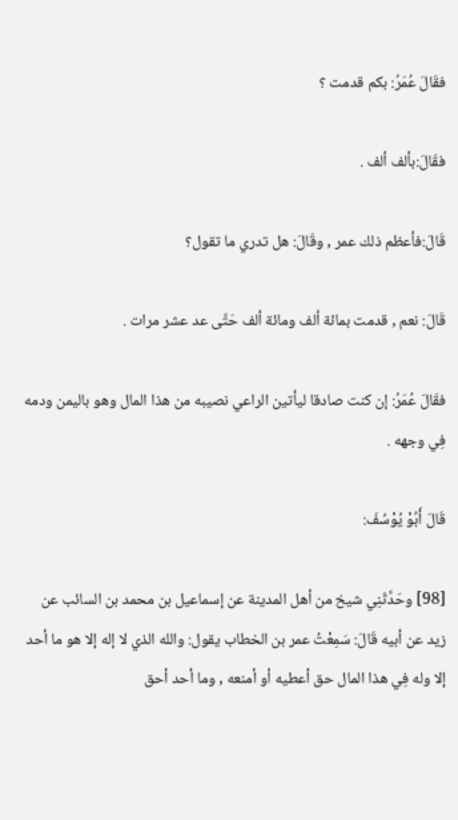فقَالَ عُمَرُ: بكم قدمت ؟

فقَالَ:بألف ألف .

قَالَ:فأعظم ذلك عمر , وقَالَ: هل تدري ما تقول؟

قَالَ: نعم , قدمت بمائة ألف ومائة ألف حَتَّى عد عشر مرات .

فقَالَ عُمَرُ: إن كنت صادقا ليأتين الراعي نصيبه من هذا المال وهو باليمن ودمه فِي وجهه .

قَالَ أَبُوْ يُوْسُفَ:

[98] وحَدَّثَنِي شيخ من أهل المدينة عن إسماعيل بن محمد بن السائب عن زيد عن أبيه قَالَ: سَمِعْتُ عمر بن الخطاب يقول: والله الذي لا إله إلا هو ما أحد إلا وله فِي هذا المال حق أعطيه أو أمنعه , وما أحد أحق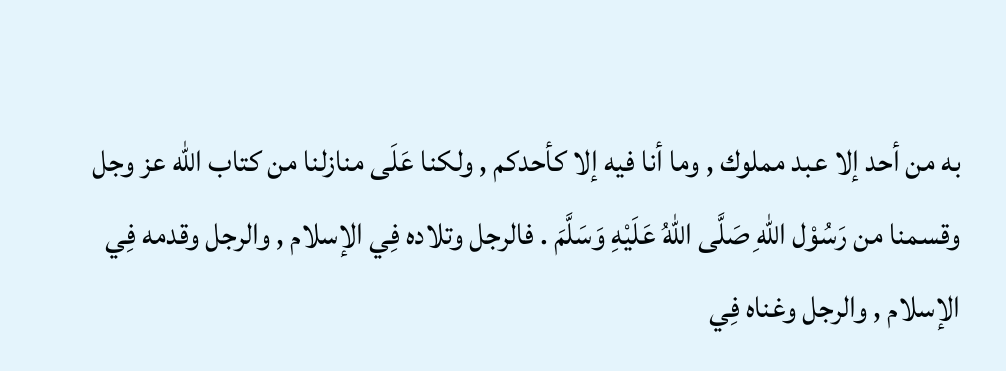به من أحد إلا عبد مملوك , وما أنا فيه إلا كأحدكم , ولكنا عَلَى منازلنا من كتاب الله عز وجل وقسمنا من رَسُوْل اللهِ صَلَّى اللهُ عَلَيْهِ وَسَلَّمَ . فالرجل وتلاده فِي الإسلام , والرجل وقدمه فِي الإسلام , والرجل وغناه فِي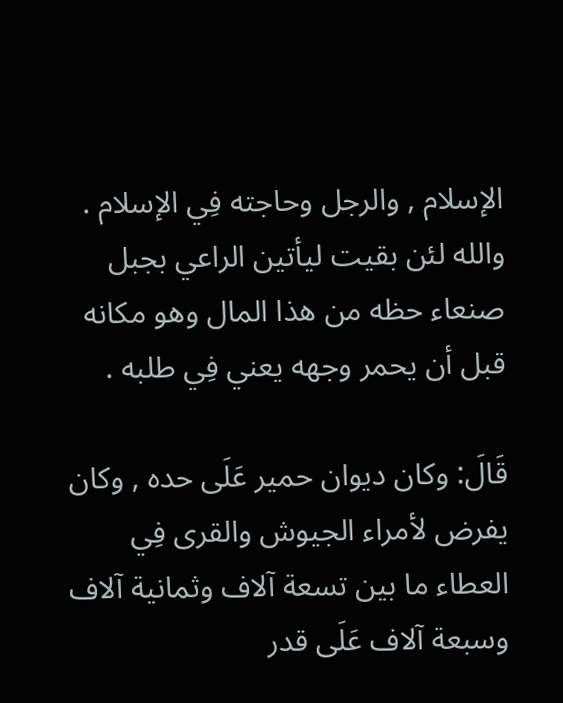الإسلام , والرجل وحاجته فِي الإسلام . والله لئن بقيت ليأتين الراعي بجبل صنعاء حظه من هذا المال وهو مكانه قبل أن يحمر وجهه يعني فِي طلبه .

قَالَ: وكان ديوان حمير عَلَى حده , وكان يفرض لأمراء الجيوش والقرى فِي العطاء ما بين تسعة آلاف وثمانية آلاف وسبعة آلاف عَلَى قدر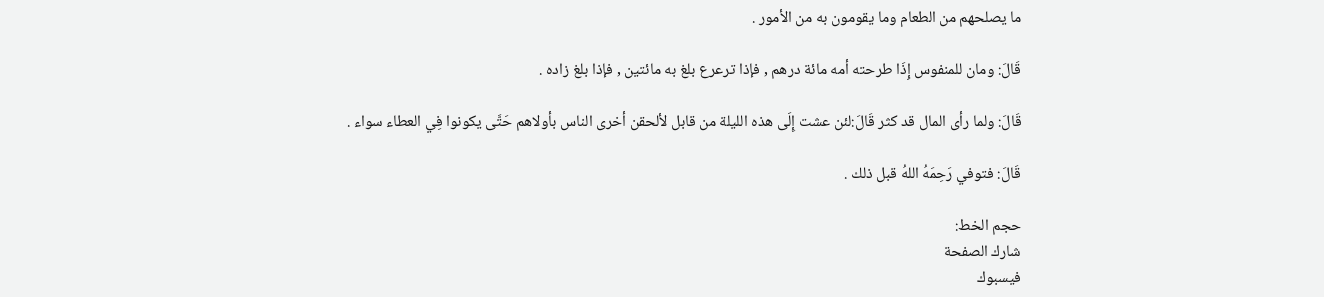ما يصلحهم من الطعام وما يقومون به من الأمور .

قَالَ: ومان للمنفوس إِذَا طرحته أمه مائة درهم , فإذا ترعرع بلغ به مائتين , فإذا بلغ زاده .

قَالَ: ولما رأى المال قد كثر قَالَ:لئن عشت إِلَى هذه الليلة من قابل لألحقن أخرى الناس بأولاهم حَتَّى يكونوا فِي العطاء سواء .

قَالَ: فتوفي رَحِمَهُ اللهُ قبل ذلك .

حجم الخط:
شارك الصفحة
فيسبوك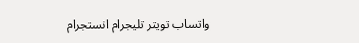واتساب تويتر تليجرام انستجرام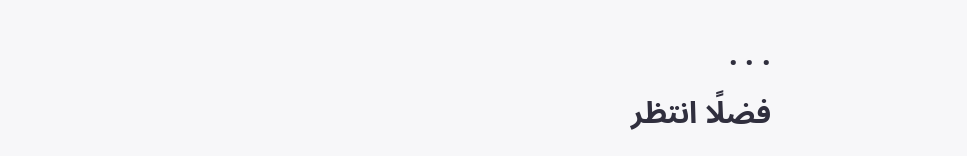. . .
فضلًا انتظر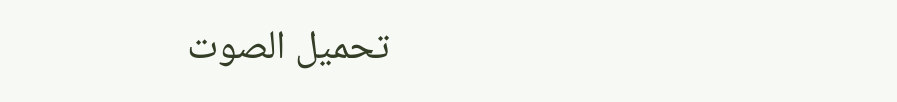تحميل الصوت